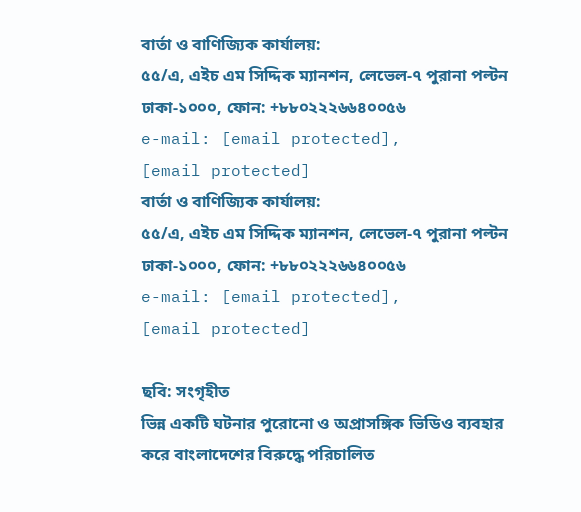বার্তা ও বাণিজ্যিক কার্যালয়:
৫৫/এ, এইচ এম সিদ্দিক ম্যানশন, লেভেল-৭ পুরানা পল্টন
ঢাকা-১০০০, ফোন: +৮৮০২২২৬৬৪০০৫৬
e-mail: [email protected],
[email protected]
বার্তা ও বাণিজ্যিক কার্যালয়:
৫৫/এ, এইচ এম সিদ্দিক ম্যানশন, লেভেল-৭ পুরানা পল্টন
ঢাকা-১০০০, ফোন: +৮৮০২২২৬৬৪০০৫৬
e-mail: [email protected],
[email protected]

ছবি: সংগৃহীত
ভিন্ন একটি ঘটনার পুরোনো ও অপ্রাসঙ্গিক ভিডিও ব্যবহার করে বাংলাদেশের বিরুদ্ধে পরিচালিত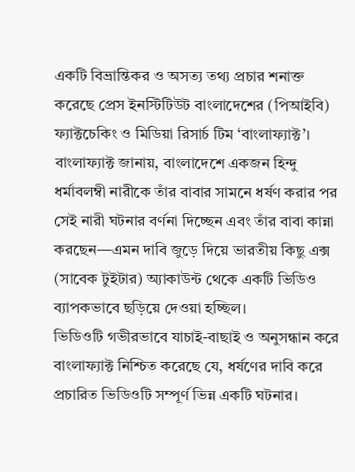একটি বিভ্রান্তিকর ও অসত্য তথ্য প্রচার শনাক্ত করেছে প্রেস ইনস্টিটিউট বাংলাদেশের (পিআইবি) ফ্যাক্টচেকিং ও মিডিয়া রিসার্চ টিম ‘বাংলাফ্যাক্ট’।
বাংলাফ্যাক্ট জানায়, বাংলাদেশে একজন হিন্দু ধর্মাবলম্বী নারীকে তাঁর বাবার সামনে ধর্ষণ করার পর সেই নারী ঘটনার বর্ণনা দিচ্ছেন এবং তাঁর বাবা কান্না করছেন—এমন দাবি জুড়ে দিয়ে ভারতীয় কিছু এক্স (সাবেক টুইটার) অ্যাকাউন্ট থেকে একটি ভিডিও ব্যাপকভাবে ছড়িয়ে দেওয়া হচ্ছিল।
ভিডিওটি গভীরভাবে যাচাই-বাছাই ও অনুসন্ধান করে বাংলাফ্যাক্ট নিশ্চিত করেছে যে, ধর্ষণের দাবি করে প্রচারিত ভিডিওটি সম্পূর্ণ ভিন্ন একটি ঘটনার।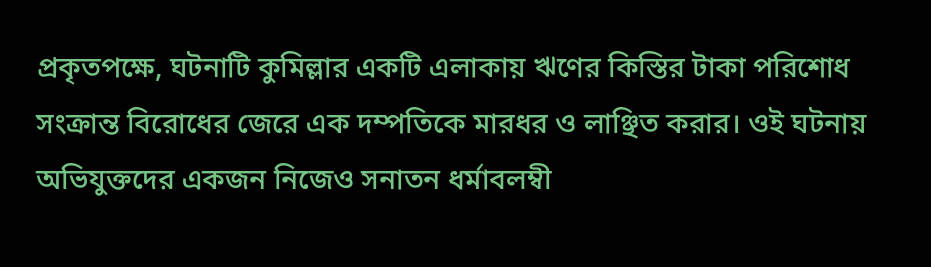প্রকৃতপক্ষে, ঘটনাটি কুমিল্লার একটি এলাকায় ঋণের কিস্তির টাকা পরিশোধ সংক্রান্ত বিরোধের জেরে এক দম্পতিকে মারধর ও লাঞ্ছিত করার। ওই ঘটনায় অভিযুক্তদের একজন নিজেও সনাতন ধর্মাবলম্বী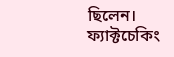ছিলেন।
ফ্যাক্টচেকিং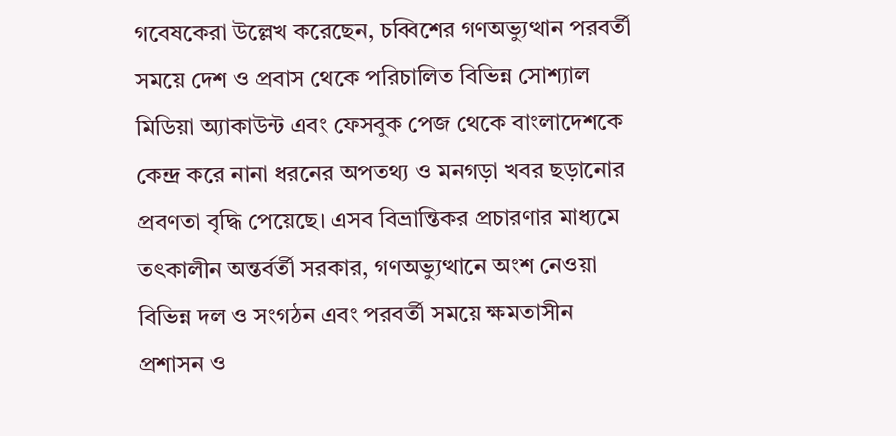গবেষকেরা উল্লেখ করেছেন, চব্বিশের গণঅভ্যুত্থান পরবর্তী সময়ে দেশ ও প্রবাস থেকে পরিচালিত বিভিন্ন সোশ্যাল মিডিয়া অ্যাকাউন্ট এবং ফেসবুক পেজ থেকে বাংলাদেশকে কেন্দ্র করে নানা ধরনের অপতথ্য ও মনগড়া খবর ছড়ানোর প্রবণতা বৃদ্ধি পেয়েছে। এসব বিভ্রান্তিকর প্রচারণার মাধ্যমে তৎকালীন অন্তর্বর্তী সরকার, গণঅভ্যুত্থানে অংশ নেওয়া বিভিন্ন দল ও সংগঠন এবং পরবর্তী সময়ে ক্ষমতাসীন প্রশাসন ও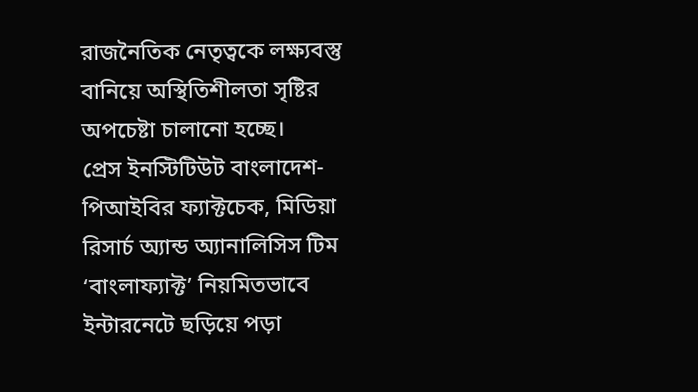রাজনৈতিক নেতৃত্বকে লক্ষ্যবস্তু বানিয়ে অস্থিতিশীলতা সৃষ্টির অপচেষ্টা চালানো হচ্ছে।
প্রেস ইনস্টিটিউট বাংলাদেশ-পিআইবির ফ্যাক্টচেক, মিডিয়া রিসার্চ অ্যান্ড অ্যানালিসিস টিম ‘বাংলাফ্যাক্ট’ নিয়মিতভাবে ইন্টারনেটে ছড়িয়ে পড়া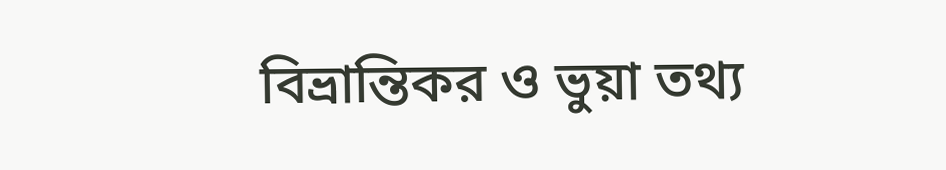বিভ্রান্তিকর ও ভুয়া তথ্য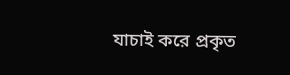যাচাই করে প্রকৃত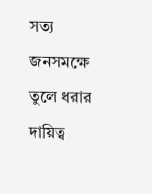সত্য জনসমক্ষে তুলে ধরার দায়িত্ব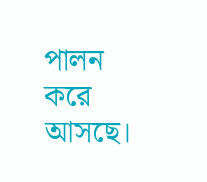পালন করে আসছে।